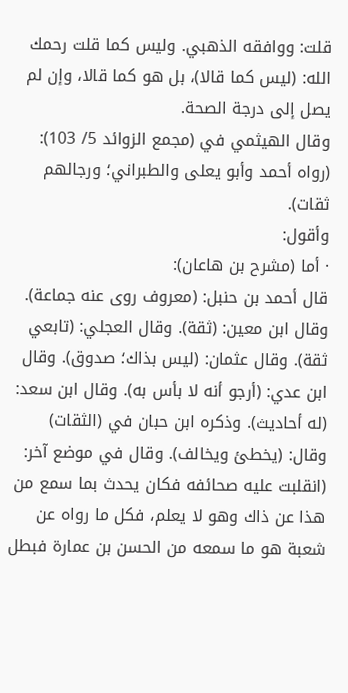قلت: ووافقه الذهبي. وليس كما قلت رحمك الله: (ليس كما قالا)، بل هو كما قالا، وإن لم يصل إلى درجة الصحة.
وقال الهيثمي في (مجمع الزوائد 5/ 103):
(رواه أحمد وأبو يعلى والطبراني؛ ورجالهم ثقات).
وأقول:
· أما (مشرح بن هاعان):
قال أحمد بن حنبل: (معروف روى عنه جماعة). وقال ابن معين: (ثقة). وقال العجلي: (تابعي ثقة). وقال عثمان: (ليس بذاك؛ صدوق). وقال ابن عدي: (أرجو أنه لا بأس به). وقال ابن سعد: (له أحاديث). وذكره ابن حبان في (الثقات) وقال: (يخطئ ويخالف). وقال في موضع آخر: (انقلبت عليه صحائفه فكان يحدث بما سمع من هذا عن ذاك وهو لا يعلم، فكل ما رواه عن شعبة هو ما سمعه من الحسن بن عمارة فبطل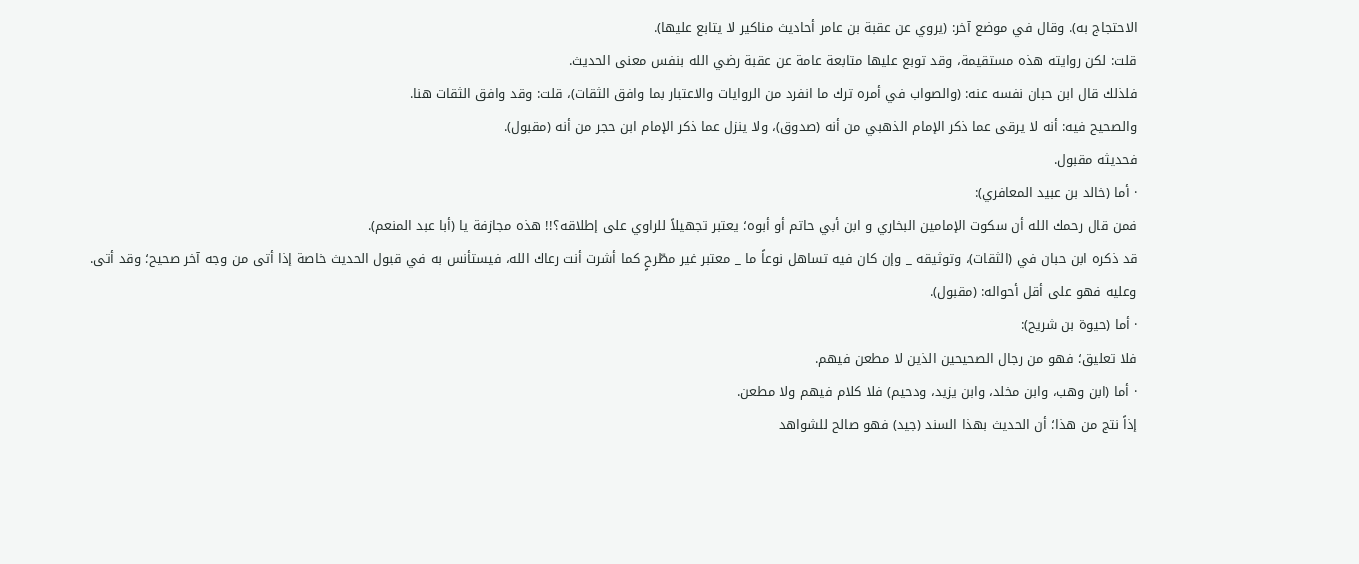الاحتجاج به). وقال في موضع آخر: (يروي عن عقبة بن عامر أحاديث مناكير لا يتابع عليها).
قلت: لكن روايته هذه مستقيمة، وقد توبع عليها متابعة عامة عن عقبة رضي الله بنفس معنى الحديث.
فلذلك قال ابن حبان نفسه عنه: (والصواب في أمره ترك ما انفرد من الروايات والاعتبار بما وافق الثقات)، قلت: وقد وافق الثقات هنا.
والصحيح فيه: أنه لا يرقى عما ذكر الإمام الذهبي من أنه (صدوق)، ولا ينزل عما ذكر الإمام ابن حجر من أنه (مقبول).
فحديثه مقبول.
· أما (خالد بن عبيد المعافري):
فمن قال رحمك الله أن سكوت الإمامين البخاري و ابن أبي حاتم أو أبوه؛ يعتبر تجهيلاً للراوي على إطلاقه؟!! هذه مجازفة يا (أبا عبد المنعم).
قد ذكره ابن حبان في (الثقات)، وتوثيقه _ وإن كان فيه تساهل نوعاً ما _ معتبر غير مطّرحٍ كما أشرت أنت رعاك الله، فيستأنس به في قبول الحديث خاصة إذا أتى من وجه آخر صحيح؛ وقد أتى.
وعليه فهو على أقل أحواله: (مقبول).
· أما (حيوة بن شريح):
فلا تعليق؛ فهو من رجال الصحيحين الذين لا مطعن فيهم.
· أما (ابن وهب، وابن مخلد، وابن يزيد، ودحيم) فلا كلام فيهم ولا مطعن.
إذاً نتج من هذا؛ أن الحديث بهذا السند (جيد) فهو صالح للشواهد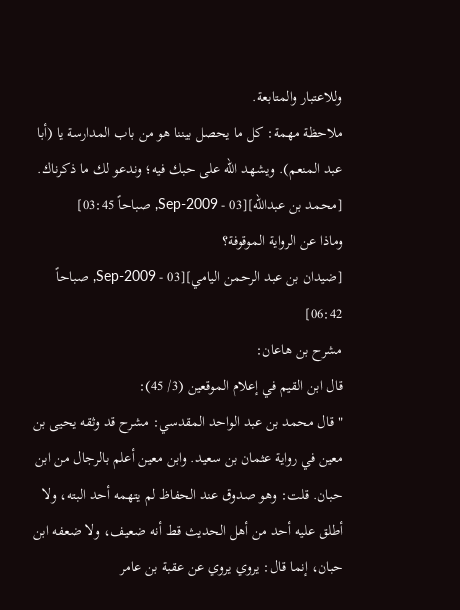وللاعتبار والمتابعة.
ملاحظة مهمة: كل ما يحصل بيننا هو من باب المدارسة يا (أبا عبد المنعم). ويشهد الله على حبك فيه؛ وندعو لك ما ذكرناك.
[محمد بن عبدالله][03 - Sep-2009, صباحاً 03:45]
وماذا عن الرواية الموقوفة؟
[ضيدان بن عبد الرحمن اليامي][03 - Sep-2009, صباحاً 06:42]
مشرح بن هاعان:
قال ابن القيم في إعلام الموقعين (3/ 45):
" قال محمد بن عبد الواحد المقدسي: مشرح قد وثقه يحيى بن معين في رواية عثمان بن سعيد. وابن معين أعلم بالرجال من ابن حبان. قلت: وهو صدوق عند الحفاظ لم يتهمه أحد البته، ولا أطلق عليه أحد من أهل الحديث قط أنه ضعيف، ولا ضعفه ابن حبان، إنما قال: يروي يروي عن عقبة بن عامر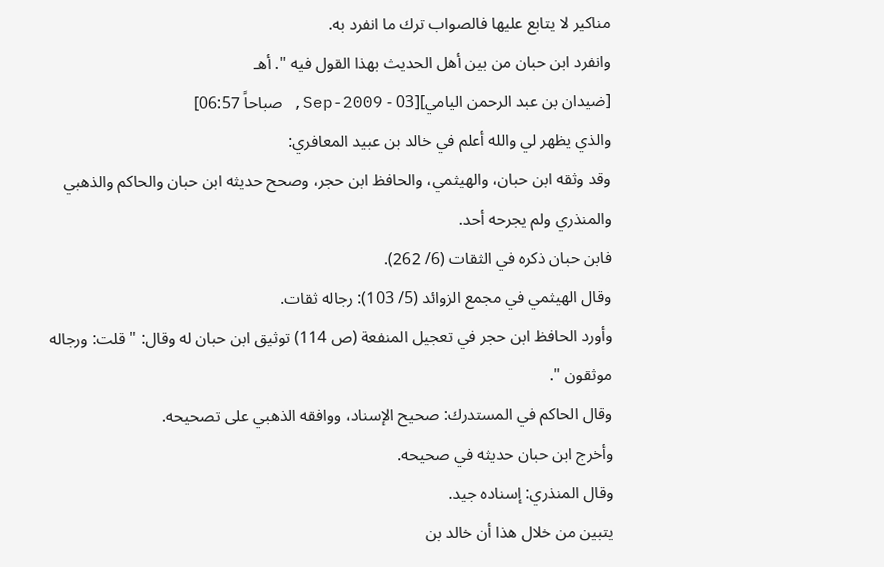مناكير لا يتابع عليها فالصواب ترك ما انفرد به.
وانفرد ابن حبان من بين أهل الحديث بهذا القول فيه ". أهـ
[ضيدان بن عبد الرحمن اليامي][03 - Sep-2009, صباحاً 06:57]
والذي يظهر لي والله أعلم في خالد بن عبيد المعافري:
وقد وثقه ابن حبان، والهيثمي، والحافظ ابن حجر، وصحح حديثه ابن حبان والحاكم والذهبي والمنذري ولم يجرحه أحد.
فابن حبان ذكره في الثقات (6/ 262).
وقال الهيثمي في مجمع الزوائد (5/ 103): رجاله ثقات.
وأورد الحافظ ابن حجر في تعجيل المنفعة (ص 114) توثيق ابن حبان له وقال: " قلت: ورجاله موثقون ".
وقال الحاكم في المستدرك: صحيح الإسناد، ووافقه الذهبي على تصحيحه.
وأخرج ابن حبان حديثه في صحيحه.
وقال المنذري: إسناده جيد.
يتبين من خلال هذا أن خالد بن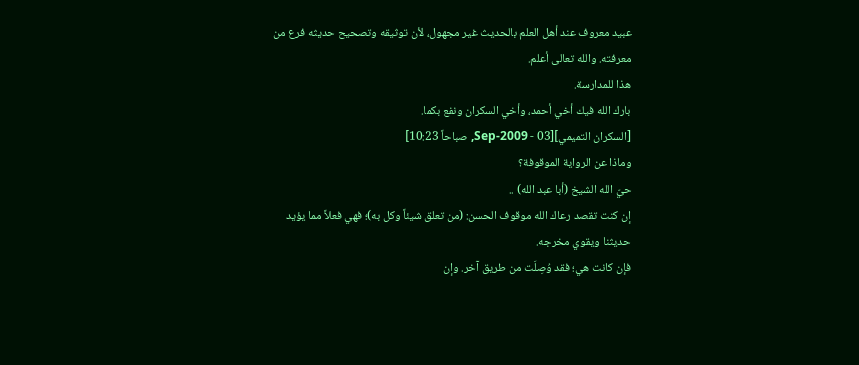عبيد معروف عند أهل العلم بالحديث غير مجهول، لأن توثيقه وتصحيح حديثه فرع من معرفته. والله تعالى أعلم.
هذا للمدارسة.
بارك الله فيك أخي أحمد، وأخي السكران ونفع بكما.
[السكران التميمي][03 - Sep-2009, صباحاً 10:23]
وماذا عن الرواية الموقوفة؟
حيّ الله الشيخ (أبا عبد الله) ..
إن كنت تقصد رعاك الله موقوف الحسن: (من تعلق شيئاً وكل به)؛ فهي فعلاً مما يؤيد حديثنا ويقوي مخرجه.
فإن كانت هي؛ فقد وُصِلَت من طريق آخر. وإن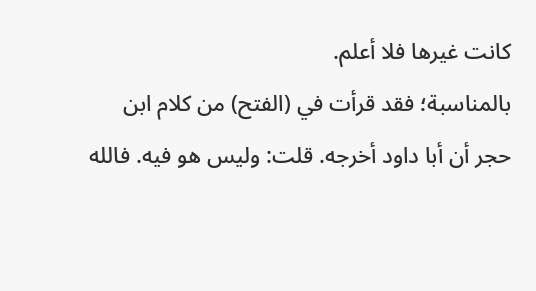كانت غيرها فلا أعلم.
بالمناسبة؛ فقد قرأت في (الفتح) من كلام ابن حجر أن أبا داود أخرجه. قلت: وليس هو فيه. فالله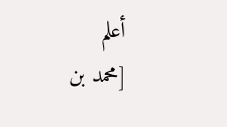أعلم
[محمد بن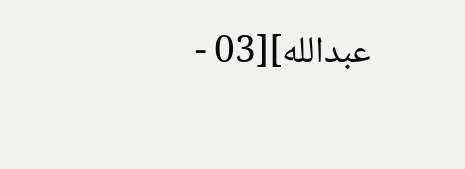عبدالله][03 -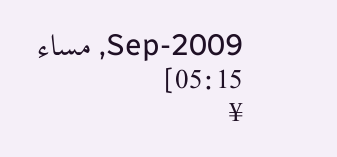Sep-2009, مساء 05:15]
¥